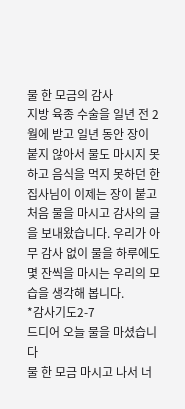물 한 모금의 감사
지방 육종 수술을 일년 전 2 월에 받고 일년 동안 장이 붙지 않아서 물도 마시지 못하고 음식을 먹지 못하던 한집사님이 이제는 장이 붙고 처음 물을 마시고 감사의 글을 보내왔습니다. 우리가 아무 감사 없이 물을 하루에도 몇 잔씩을 마시는 우리의 모습을 생각해 봅니다.
*감사기도2-7
드디어 오늘 물을 마셨습니다
물 한 모금 마시고 나서 너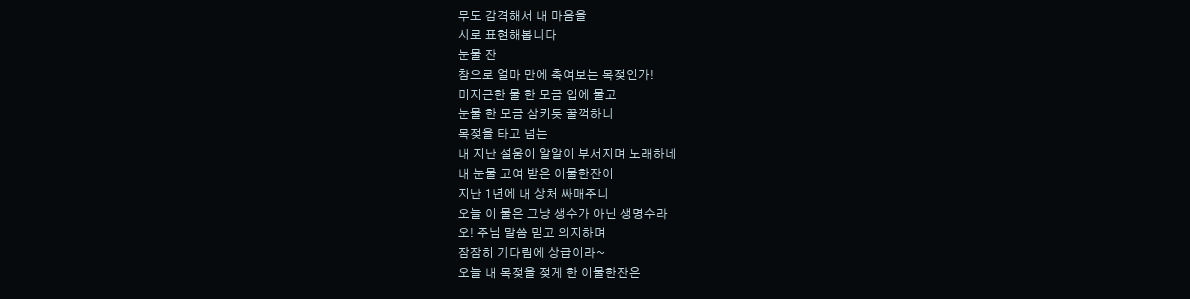무도 감격해서 내 마음을
시로 표현해봅니다
눈물 잔
참으로 얼마 만에 축여보는 목젖인가!
미지근한 물 한 모금 입에 물고
눈물 한 모금 삼키듯 꿀꺽하니
목젖을 타고 넘는
내 지난 설움이 알알이 부서지며 노래하네
내 눈물 고여 받은 이물한잔이
지난 1년에 내 상처 싸매주니
오늘 이 물은 그냥 생수가 아닌 생명수라
오! 주님 말씀 믿고 의지하며
잠잠히 기다림에 상급이라~
오늘 내 목젖을 젖게 한 이물한잔은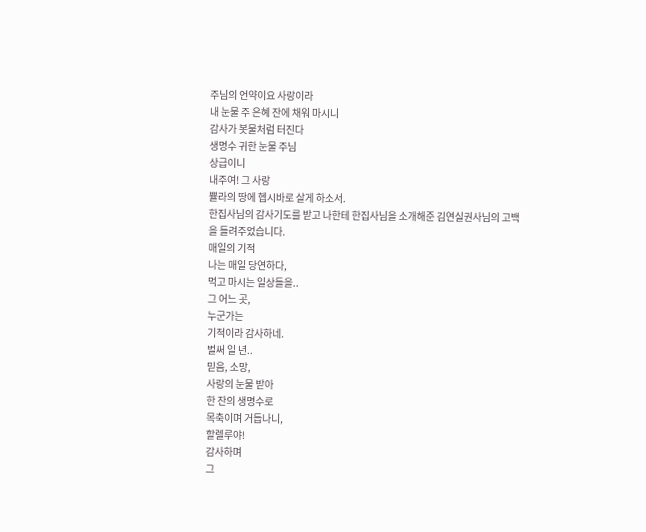주님의 언약이요 사랑이라
내 눈물 주 은혜 잔에 채워 마시니
감사가 봇물처럼 터진다
생명수 귀한 눈물 주님
상급이니
내주여! 그 사랑
쁄라의 땅에 헵시바로 살게 하소서.
한집사님의 감사기도를 받고 나한테 한집사님을 소개해준 김연실권사님의 고백을 들려주었습니다.
매일의 기적
나는 매일 당연하다,
먹고 마시는 일상들을..
그 어느 곳,
누군가는
기적이라 감사하네.
벌써 일 년..
믿음, 소망,
사랑의 눈물 받아
한 잔의 생명수로
목축이며 거듭나니,
할렐루야!
감사하며
그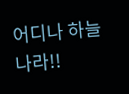어디나 하늘나라!!